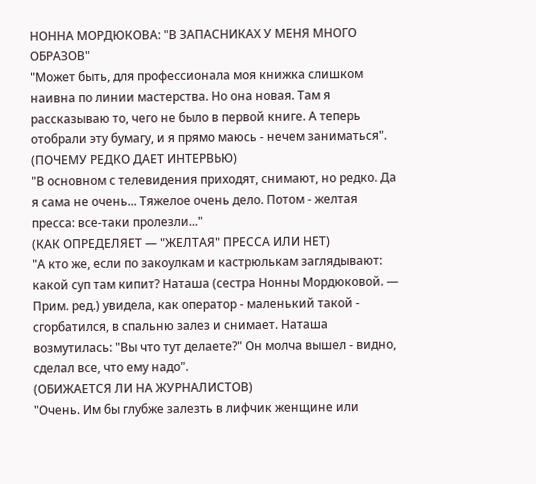НОННА МОРДЮКОВА: "В ЗАПАСНИКАХ У МЕНЯ МНОГО ОБРАЗОВ"
"Может быть, для профессионала моя книжка слишком наивна по линии мастерства. Но она новая. Там я рассказываю то, чего не было в первой книге. А теперь отобрали эту бумагу, и я прямо маюсь - нечем заниматься".
(ПОЧЕМУ РЕДКО ДАЕТ ИНТЕРВЬЮ)
"В основном с телевидения приходят, снимают, но редко. Да я сама не очень... Тяжелое очень дело. Потом - желтая пресса: все-таки пролезли..."
(КАК ОПРЕДЕЛЯЕТ — "ЖЕЛТАЯ" ПРЕССА ИЛИ НЕТ)
"А кто же, если по закоулкам и кастрюлькам заглядывают: какой суп там кипит? Наташа (сестра Нонны Мордюковой. — Прим. ред.) увидела, как оператор - маленький такой - сгорбатился, в спальню залез и снимает. Наташа возмутилась: "Вы что тут делаете?" Он молча вышел - видно, сделал все, что ему надо".
(ОБИЖАЕТСЯ ЛИ НА ЖУРНАЛИСТОВ)
"Очень. Им бы глубже залезть в лифчик женщине или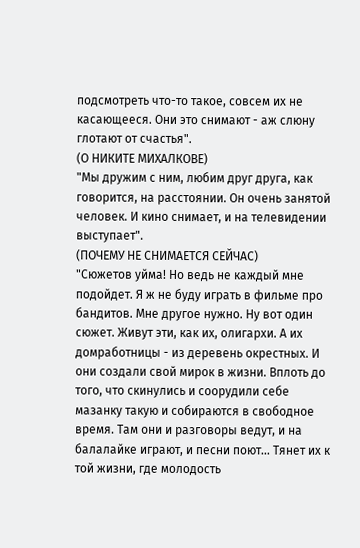подсмотреть что-то такое, совсем их не касающееся. Они это снимают - аж слюну глотают от счастья".
(О НИКИТЕ МИХАЛКОВЕ)
"Мы дружим с ним, любим друг друга, как говорится, на расстоянии. Он очень занятой человек. И кино снимает, и на телевидении выступает".
(ПОЧЕМУ НЕ СНИМАЕТСЯ СЕЙЧАС)
"Сюжетов уйма! Но ведь не каждый мне подойдет. Я ж не буду играть в фильме про бандитов. Мне другое нужно. Ну вот один сюжет. Живут эти, как их, олигархи. А их домработницы - из деревень окрестных. И они создали свой мирок в жизни. Вплоть до того, что скинулись и соорудили себе мазанку такую и собираются в свободное время. Там они и разговоры ведут, и на балалайке играют, и песни поют... Тянет их к той жизни, где молодость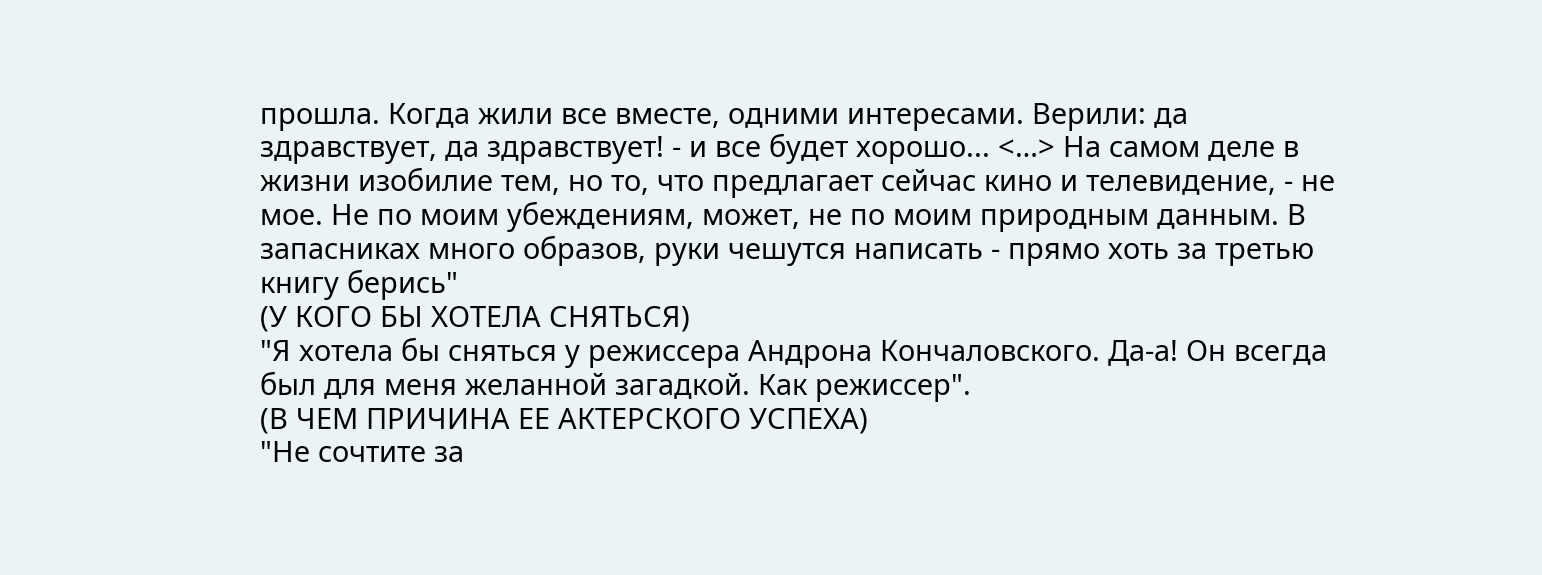прошла. Когда жили все вместе, одними интересами. Верили: да здравствует, да здравствует! - и все будет хорошо... <…> На самом деле в жизни изобилие тем, но то, что предлагает сейчас кино и телевидение, - не мое. Не по моим убеждениям, может, не по моим природным данным. В запасниках много образов, руки чешутся написать - прямо хоть за третью книгу берись"
(У КОГО БЫ ХОТЕЛА СНЯТЬСЯ)
"Я хотела бы сняться у режиссера Андрона Кончаловского. Да-а! Он всегда был для меня желанной загадкой. Как режиссер".
(В ЧЕМ ПРИЧИНА ЕЕ АКТЕРСКОГО УСПЕХА)
"Не сочтите за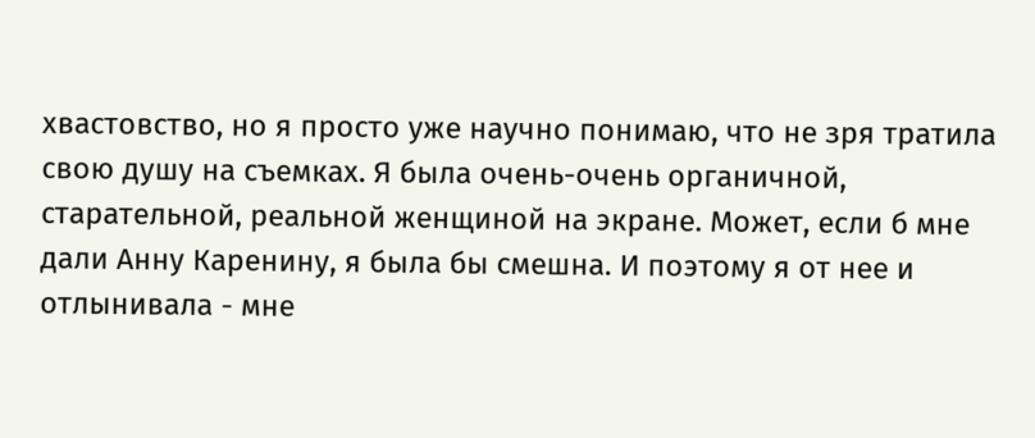хвастовство, но я просто уже научно понимаю, что не зря тратила свою душу на съемках. Я была очень-очень органичной, старательной, реальной женщиной на экране. Может, если б мне дали Анну Каренину, я была бы смешна. И поэтому я от нее и отлынивала - мне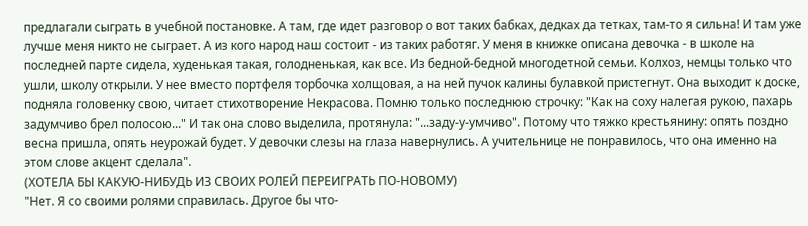предлагали сыграть в учебной постановке. А там, где идет разговор о вот таких бабках, дедках да тетках, там-то я сильна! И там уже лучше меня никто не сыграет. А из кого народ наш состоит - из таких работяг. У меня в книжке описана девочка - в школе на последней парте сидела, худенькая такая, голодненькая, как все. Из бедной-бедной многодетной семьи. Колхоз, немцы только что ушли, школу открыли. У нее вместо портфеля торбочка холщовая, а на ней пучок калины булавкой пристегнут. Она выходит к доске, подняла головенку свою, читает стихотворение Некрасова. Помню только последнюю строчку: "Как на соху налегая рукою, пахарь задумчиво брел полосою..." И так она слово выделила, протянула: "...заду-у-умчиво". Потому что тяжко крестьянину: опять поздно весна пришла, опять неурожай будет. У девочки слезы на глаза навернулись. А учительнице не понравилось, что она именно на этом слове акцент сделала".
(ХОТЕЛА БЫ КАКУЮ-НИБУДЬ ИЗ СВОИХ РОЛЕЙ ПЕРЕИГРАТЬ ПО-НОВОМУ)
"Нет. Я со своими ролями справилась. Другое бы что-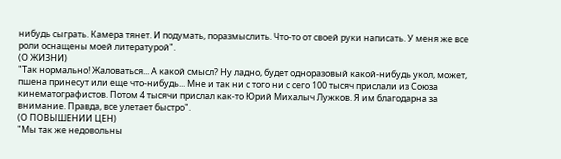нибудь сыграть. Камера тянет. И подумать, поразмыслить. Что-то от своей руки написать. У меня же все роли оснащены моей литературой".
(О ЖИЗНИ)
"Так нормально! Жаловаться... А какой смысл? Ну ладно, будет одноразовый какой-нибудь укол, может, пшена принесут или еще что-нибудь... Мне и так ни с того ни с сего 100 тысяч прислали из Союза кинематографистов. Потом 4 тысячи прислал как-то Юрий Михалыч Лужков. Я им благодарна за внимание. Правда, все улетает быстро".
(О ПОВЫШЕНИИ ЦЕН)
"Мы так же недовольны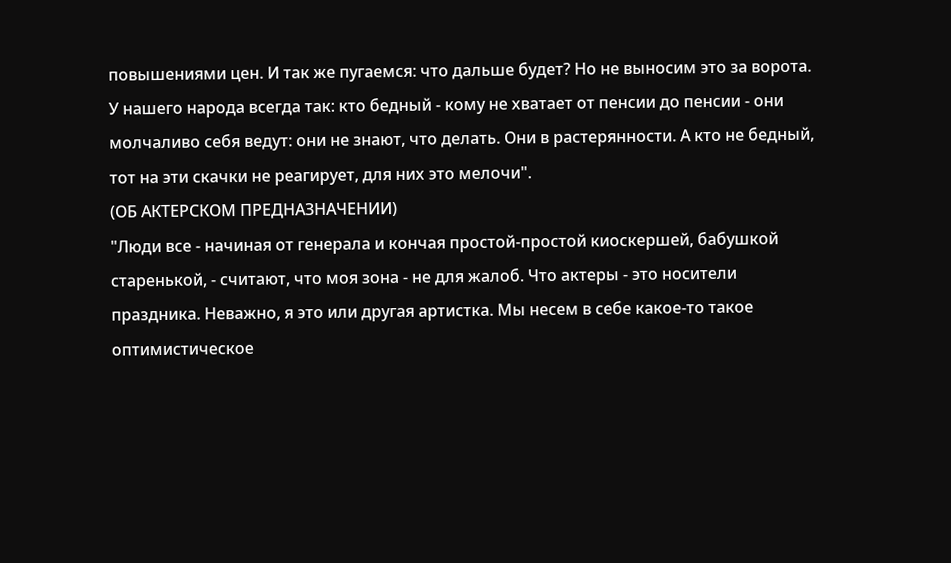повышениями цен. И так же пугаемся: что дальше будет? Но не выносим это за ворота. У нашего народа всегда так: кто бедный - кому не хватает от пенсии до пенсии - они молчаливо себя ведут: они не знают, что делать. Они в растерянности. А кто не бедный, тот на эти скачки не реагирует, для них это мелочи".
(ОБ АКТЕРСКОМ ПРЕДНАЗНАЧЕНИИ)
"Люди все - начиная от генерала и кончая простой-простой киоскершей, бабушкой старенькой, - считают, что моя зона - не для жалоб. Что актеры - это носители праздника. Неважно, я это или другая артистка. Мы несем в себе какое-то такое оптимистическое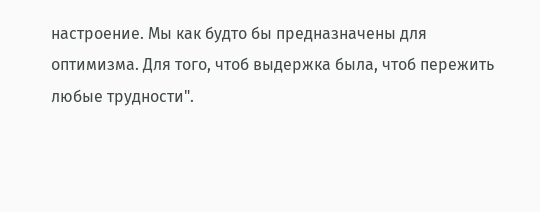настроение. Мы как будто бы предназначены для оптимизма. Для того, чтоб выдержка была, чтоб пережить любые трудности".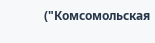("Комсомольская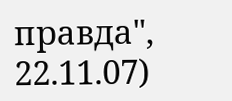правда", 22.11.07)